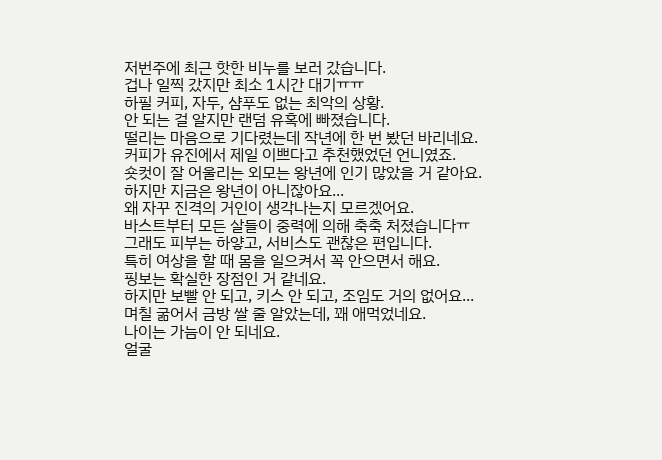저번주에 최근 핫한 비누를 보러 갔습니다.
겁나 일찍 갔지만 최소 1시간 대기ㅠㅠ
하필 커피, 자두, 샴푸도 없는 최악의 상황.
안 되는 걸 알지만 랜덤 유혹에 빠졌습니다.
떨리는 마음으로 기다렸는데 작년에 한 번 봤던 바리네요.
커피가 유진에서 제일 이쁘다고 추천했었던 언니였죠.
숏컷이 잘 어울리는 외모는 왕년에 인기 많았을 거 같아요.
하지만 지금은 왕년이 아니잖아요...
왜 자꾸 진격의 거인이 생각나는지 모르겠어요.
바스트부터 모든 살들이 중력에 의해 축축 처졌습니다ㅠ
그래도 피부는 하얗고, 서비스도 괜찮은 편입니다.
특히 여상을 할 때 몸을 일으켜서 꼭 안으면서 해요.
핑보는 확실한 장점인 거 같네요.
하지만 보빨 안 되고, 키스 안 되고, 조임도 거의 없어요...
며칠 굶어서 금방 쌀 줄 알았는데, 꽤 애먹었네요.
나이는 가늠이 안 되네요.
얼굴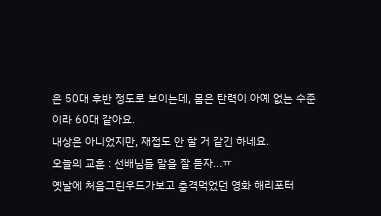은 50대 후반 정도로 보이는데, 몸은 탄력이 아예 없는 수준이라 60대 같아요.
내상은 아니었지만, 재접도 안 할 거 같긴 하네요.
오늘의 교훈 : 선배님들 말을 잘 듣자...ㅠ
옛날에 처음그린우드가보고 충격먹었던 영화 해리포터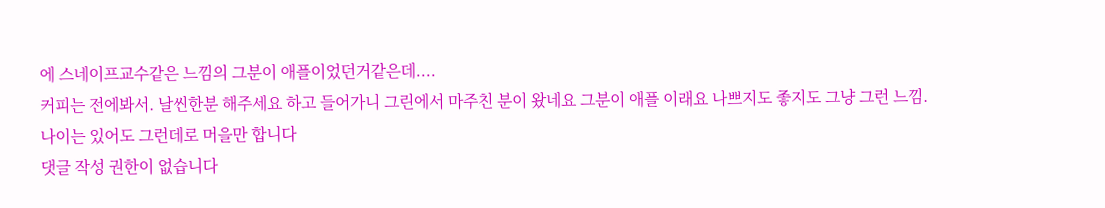에 스네이프교수같은 느낌의 그분이 애플이었던거같은데....
커피는 전에봐서. 날씬한분 해주세요 하고 들어가니 그린에서 마주친 분이 왔네요 그분이 애플 이래요 나쁘지도 좋지도 그냥 그런 느낌.
나이는 있어도 그런데로 머을만 합니다
댓글 작성 권한이 없습니다